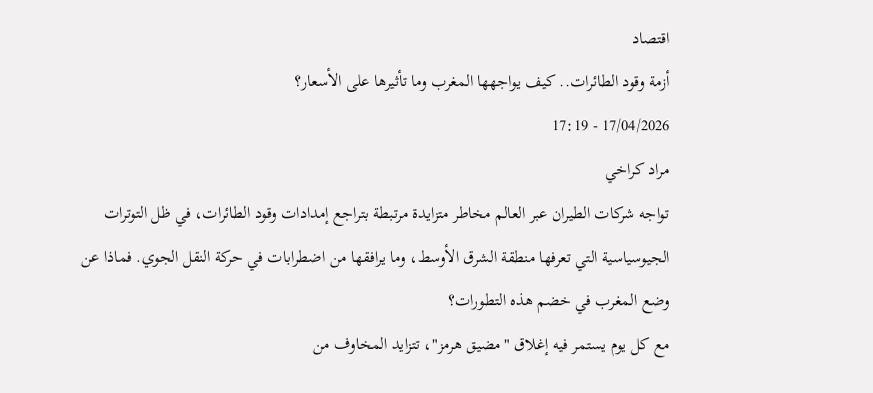اقتصاد
أزمة وقود الطائرات.. كيف يواجهها المغرب وما تأثيرها على الأسعار؟
17/04/2026 - 17:19
مراد كراخي
تواجه شركات الطيران عبر العالم مخاطر متزايدة مرتبطة بتراجع إمدادات وقود الطائرات، في ظل التوترات الجيوسياسية التي تعرفها منطقة الشرق الأوسط، وما يرافقها من اضطرابات في حركة النقل الجوي. فماذا عن وضع المغرب في خضم هذه التطورات؟
مع كل يوم يستمر فيه إغلاق "مضيق هرمز"، تتزايد المخاوف من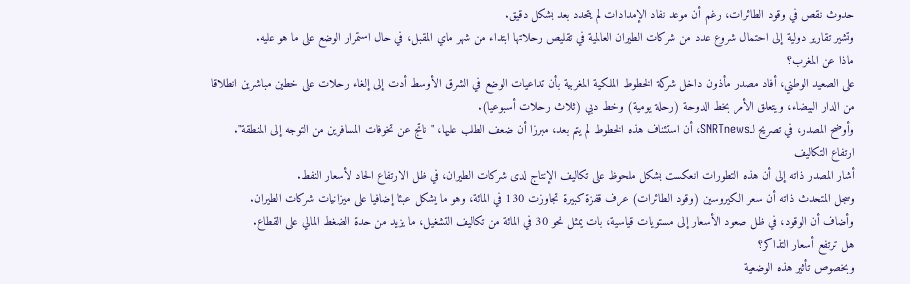حدوث نقص في وقود الطائرات، رغم أن موعد نفاد الإمدادات لم يتحدد بعد بشكل دقيق.
وتشير تقارير دولية إلى احتمال شروع عدد من شركات الطيران العالمية في تقليص رحلاتها ابتداء من شهر ماي المقبل، في حال استمرار الوضع على ما هو عليه.
ماذا عن المغرب؟
على الصعيد الوطني، أفاد مصدر مأذون داخل شركة الخطوط الملكية المغربية بأن تداعيات الوضع في الشرق الأوسط أدت إلى إلغاء رحلات على خطين مباشرين انطلاقا من الدار البيضاء، ويتعلق الأمر بخط الدوحة (رحلة يومية) وخط دبي (ثلاث رحلات أسبوعيا).
وأوضح المصدر، في تصريح لـSNRTnews، أن استئناف هذه الخطوط لم يتم بعد، مبرزا أن ضعف الطلب عليها، "ناتج عن تخوفات المسافرين من التوجه إلى المنطقة".
ارتفاع التكاليف
أشار المصدر ذاته إلى أن هذه التطورات انعكست بشكل ملحوظ على تكاليف الإنتاج لدى شركات الطيران، في ظل الارتفاع الحاد لأسعار النفط.
وسجل المتحدث ذاته أن سعر الكيروسين (وقود الطائرات) عرف قفزة كبيرة تجاوزت 130 في المائة، وهو ما يشكل عبئا إضافيا على ميزانيات شركات الطيران.
وأضاف أن الوقود، في ظل صعود الأسعار إلى مستويات قياسية، بات يمثل نحو 30 في المائة من تكاليف التشغيل، ما يزيد من حدة الضغط المالي على القطاع.
هل ترتفع أسعار التذاكر؟
وبخصوص تأثير هذه الوضعية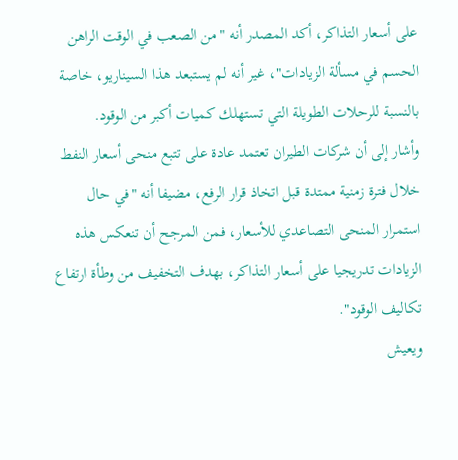على أسعار التذاكر، أكد المصدر أنه "من الصعب في الوقت الراهن الحسم في مسألة الزيادات"، غير أنه لم يستبعد هذا السيناريو، خاصة بالنسبة للرحلات الطويلة التي تستهلك كميات أكبر من الوقود.
وأشار إلى أن شركات الطيران تعتمد عادة على تتبع منحى أسعار النفط خلال فترة زمنية ممتدة قبل اتخاذ قرار الرفع، مضيفا أنه "في حال استمرار المنحى التصاعدي للأسعار، فمن المرجح أن تنعكس هذه الزيادات تدريجيا على أسعار التذاكر، بهدف التخفيف من وطأة ارتفاع تكاليف الوقود".
ويعيش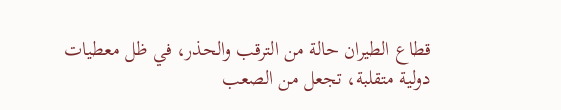قطاع الطيران حالة من الترقب والحذر، في ظل معطيات دولية متقلبة، تجعل من الصعب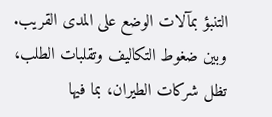التنبؤ بمآلات الوضع على المدى القريب. وبين ضغوط التكاليف وتقلبات الطلب، تظل شركات الطيران، بما فيها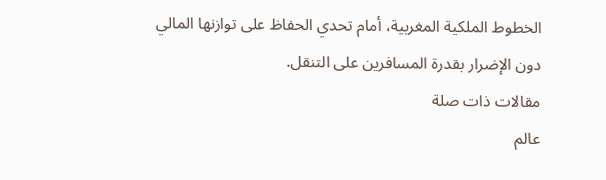الخطوط الملكية المغربية، أمام تحدي الحفاظ على توازنها المالي دون الإضرار بقدرة المسافرين على التنقل.
مقالات ذات صلة
عالم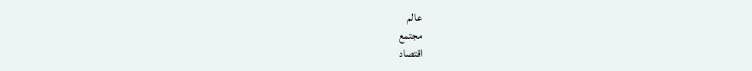عالم
مجتمع
اقتصاد